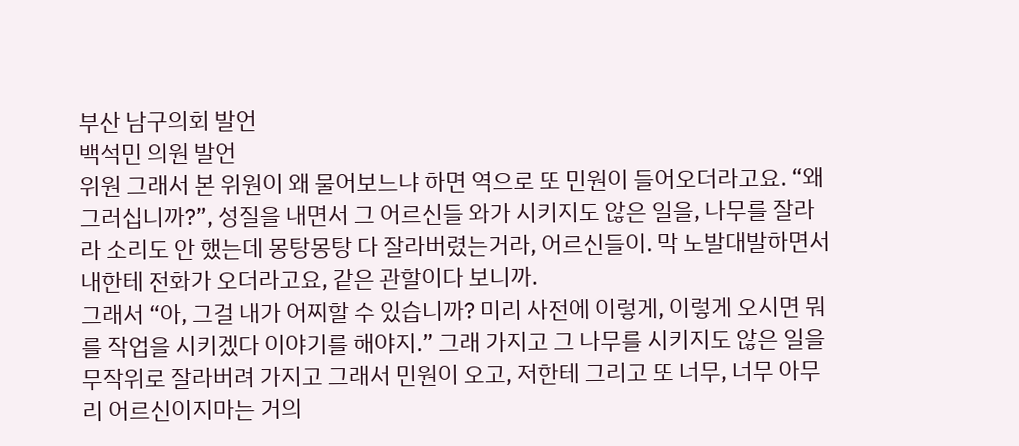부산 남구의회 발언
백석민 의원 발언
위원 그래서 본 위원이 왜 물어보느냐 하면 역으로 또 민원이 들어오더라고요. “왜 그러십니까?”, 성질을 내면서 그 어르신들 와가 시키지도 않은 일을, 나무를 잘라라 소리도 안 했는데 몽탕몽탕 다 잘라버렸는거라, 어르신들이. 막 노발대발하면서 내한테 전화가 오더라고요, 같은 관할이다 보니까.
그래서 “아, 그걸 내가 어찌할 수 있습니까? 미리 사전에 이렇게, 이렇게 오시면 뭐를 작업을 시키겠다 이야기를 해야지.” 그래 가지고 그 나무를 시키지도 않은 일을 무작위로 잘라버려 가지고 그래서 민원이 오고, 저한테 그리고 또 너무, 너무 아무리 어르신이지마는 거의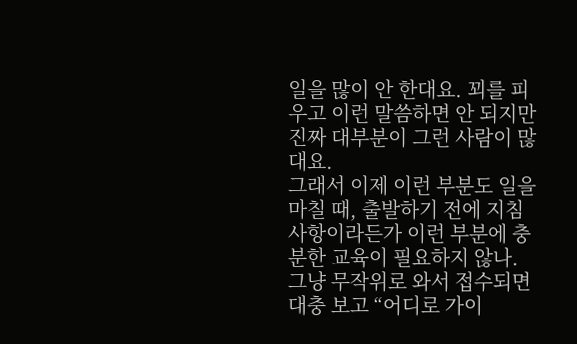일을 많이 안 한대요. 꾀를 피우고 이런 말씀하면 안 되지만 진짜 대부분이 그런 사람이 많대요.
그래서 이제 이런 부분도 일을 마칠 때, 출발하기 전에 지침사항이라든가 이런 부분에 충분한 교육이 필요하지 않나. 그냥 무작위로 와서 접수되면 대충 보고 “어디로 가이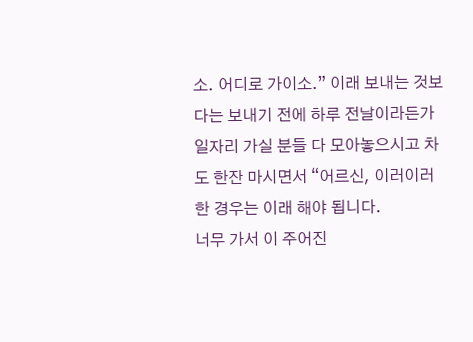소. 어디로 가이소.” 이래 보내는 것보다는 보내기 전에 하루 전날이라든가 일자리 가실 분들 다 모아놓으시고 차도 한잔 마시면서 “어르신, 이러이러한 경우는 이래 해야 됩니다.
너무 가서 이 주어진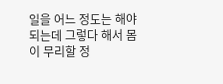일을 어느 정도는 해야 되는데 그렇다 해서 몸이 무리할 정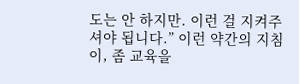도는 안 하지만. 이런 걸 지켜주셔야 됩니다.” 이런 약간의 지침이, 좀 교육을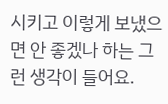시키고 이렇게 보냈으면 안 좋겠나 하는 그런 생각이 들어요.